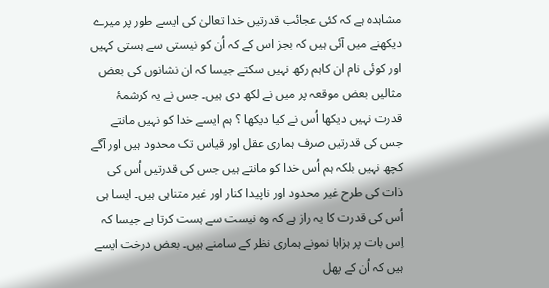مشاہدہ ہے کہ کئی عجائب قدرتیں خدا تعالیٰ کی ایسے طور پر میرے دیکھنے میں آئی ہیں کہ بجز اس کے کہ اُن کو نیستی سے ہستی کہیں اور کوئی نام ان کاہم رکھ نہیں سکتے جیسا کہ ان نشانوں کی بعض مثالیں بعض موقعہ پر میں نے لکھ دی ہیں۔ جس نے یہ کرشمۂ قدرت نہیں دیکھا اُس نے کیا دیکھا ؟ ہم ایسے خدا کو نہیں مانتے جس کی قدرتیں صرف ہماری عقل اور قیاس تک محدود ہیں اور آگے کچھ نہیں بلکہ ہم اُس خدا کو مانتے ہیں جس کی قدرتیں اُس کی ذات کی طرح غیر محدود اور ناپیدا کنار اور غیر متناہی ہیں۔ ایسا ہی اُس کی قدرت کا یہ راز ہے کہ وہ نیست سے ہست کرتا ہے جیسا کہ اِس بات پر ہزاہا نمونے ہماری نظر کے سامنے ہیں۔ بعض درخت ایسے ہیں کہ اُن کے پھل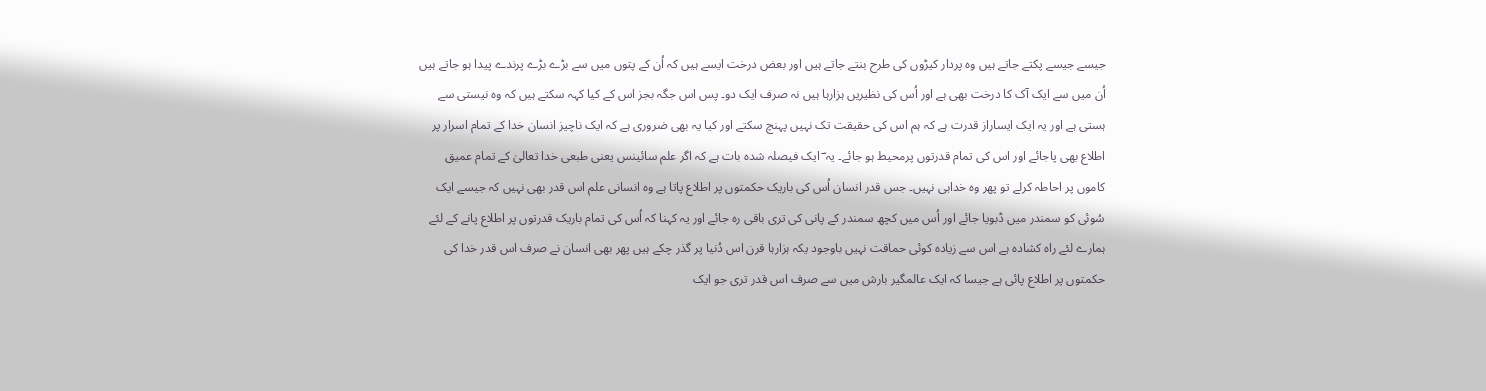جیسے جیسے پکتے جاتے ہیں وہ پردار کیڑوں کی طرح بنتے جاتے ہیں اور بعض درخت ایسے ہیں کہ اُن کے پتوں میں سے بڑے بڑے پرندے پیدا ہو جاتے ہیں اُن میں سے ایک آک کا درخت بھی ہے اور اُس کی نظیریں ہزارہا ہیں نہ صرف ایک دو۔ پس اس جگہ بجز اس کے کیا کہہ سکتے ہیں کہ وہ نیستی سے ہستی ہے اور یہ ایک ایساراز قدرت ہے کہ ہم اس کی حقیقت تک نہیں پہنچ سکتے اور کیا یہ بھی ضروری ہے کہ ایک ناچیز انسان خدا کے تمام اسرار پر اطلاع بھی پاجائے اور اس کی تمام قدرتوں پرمحیط ہو جائے۔ یہ ؔ ایک فیصلہ شدہ بات ہے کہ اگر علم سائینس یعنی طبعی خدا تعالیٰ کے تمام عمیق کاموں پر احاطہ کرلے تو پھر وہ خداہی نہیں۔ جس قدر انسان اُس کی باریک حکمتوں پر اطلاع پاتا ہے وہ انسانی علم اس قدر بھی نہیں کہ جیسے ایک سُوئی کو سمندر میں ڈبویا جائے اور اُس میں کچھ سمندر کے پانی کی تری باقی رہ جائے اور یہ کہنا کہ اُس کی تمام باریک قدرتوں پر اطلاع پانے کے لئے ہمارے لئے راہ کشادہ ہے اس سے زیادہ کوئی حماقت نہیں باوجود یکہ ہزارہا قرن اس دُنیا پر گذر چکے ہیں پھر بھی انسان نے صرف اس قدر خدا کی حکمتوں پر اطلاع پائی ہے جیسا کہ ایک عالمگیر بارش میں سے صرف اس قدر تری جو ایک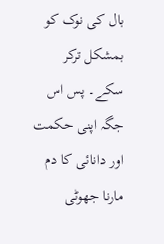بال کی نوک کو بمشکل ترکر سکے۔ پس اس جگہ اپنی حکمت اور دانائی کا دم مارنا جھوٹی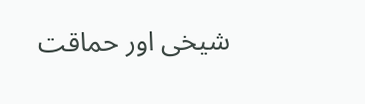شیخی اور حماقت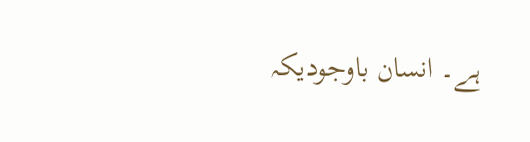ہے۔ انسان باوجودیکہ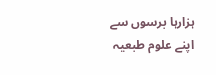ہزارہا برسوں سے اپنے علوم طبعیہ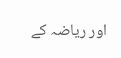اور ریاضہ کے